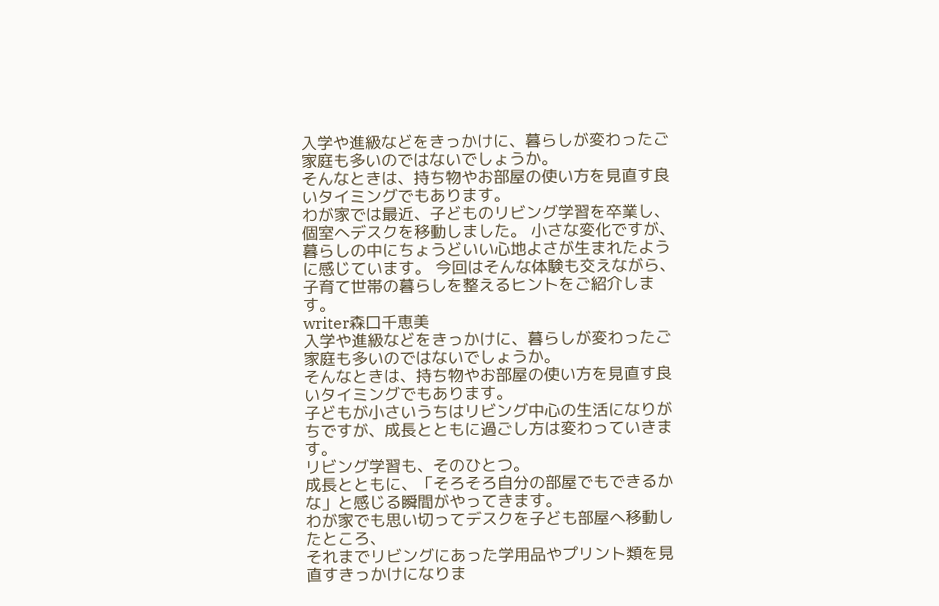入学や進級などをきっかけに、暮らしが変わったご家庭も多いのではないでしょうか。
そんなときは、持ち物やお部屋の使い方を見直す良いタイミングでもあります。
わが家では最近、子どものリビング学習を卒業し、個室へデスクを移動しました。 小さな変化ですが、暮らしの中にちょうどいい心地よさが生まれたように感じています。 今回はそんな体験も交えながら、子育て世帯の暮らしを整えるヒントをご紹介します。
writer森口千恵美
入学や進級などをきっかけに、暮らしが変わったご家庭も多いのではないでしょうか。
そんなときは、持ち物やお部屋の使い方を見直す良いタイミングでもあります。
子どもが小さいうちはリビング中心の生活になりがちですが、成長とともに過ごし方は変わっていきます。
リビング学習も、そのひとつ。
成長とともに、「そろそろ自分の部屋でもできるかな」と感じる瞬間がやってきます。
わが家でも思い切ってデスクを子ども部屋へ移動したところ、
それまでリビングにあった学用品やプリント類を見直すきっかけになりま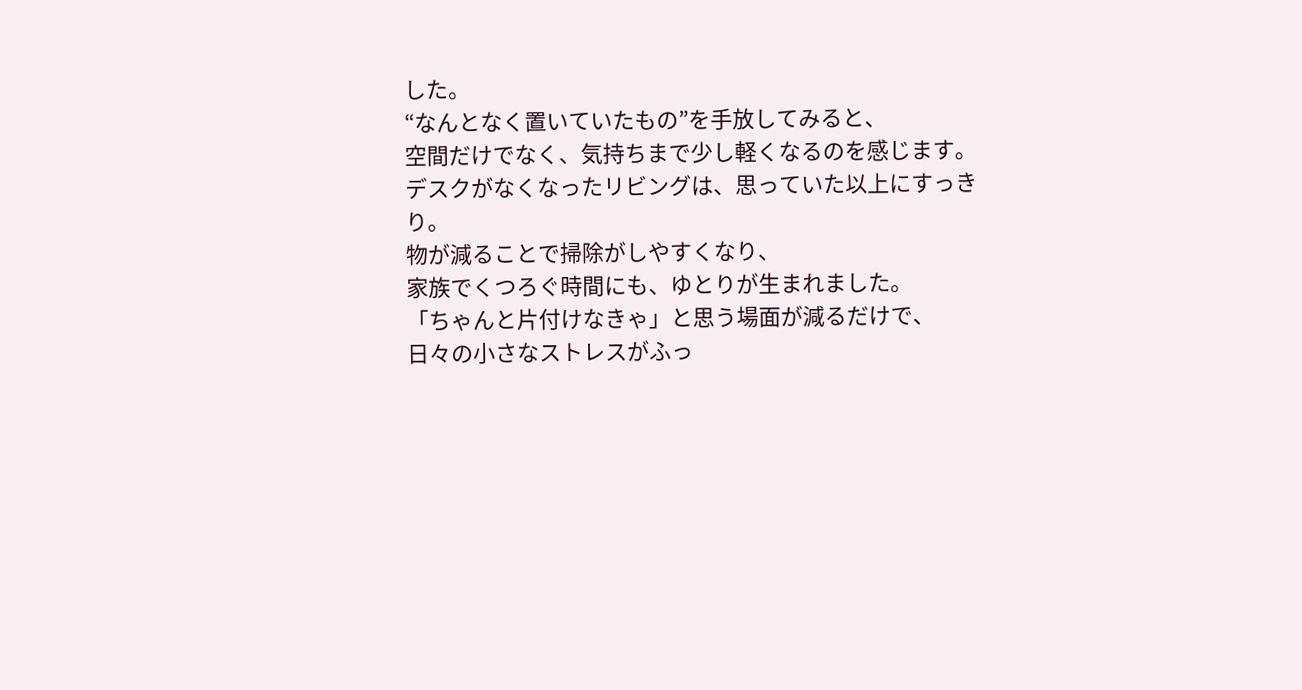した。
“なんとなく置いていたもの”を手放してみると、
空間だけでなく、気持ちまで少し軽くなるのを感じます。
デスクがなくなったリビングは、思っていた以上にすっきり。
物が減ることで掃除がしやすくなり、
家族でくつろぐ時間にも、ゆとりが生まれました。
「ちゃんと片付けなきゃ」と思う場面が減るだけで、
日々の小さなストレスがふっ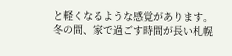と軽くなるような感覚があります。
冬の間、家で過ごす時間が長い札幌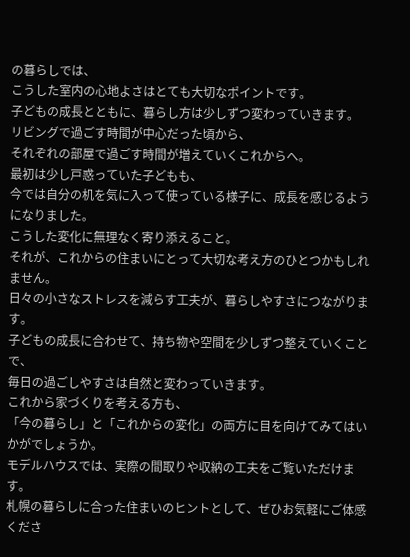の暮らしでは、
こうした室内の心地よさはとても大切なポイントです。
子どもの成長とともに、暮らし方は少しずつ変わっていきます。
リビングで過ごす時間が中心だった頃から、
それぞれの部屋で過ごす時間が増えていくこれからへ。
最初は少し戸惑っていた子どもも、
今では自分の机を気に入って使っている様子に、成長を感じるようになりました。
こうした変化に無理なく寄り添えること。
それが、これからの住まいにとって大切な考え方のひとつかもしれません。
日々の小さなストレスを減らす工夫が、暮らしやすさにつながります。
子どもの成長に合わせて、持ち物や空間を少しずつ整えていくことで、
毎日の過ごしやすさは自然と変わっていきます。
これから家づくりを考える方も、
「今の暮らし」と「これからの変化」の両方に目を向けてみてはいかがでしょうか。
モデルハウスでは、実際の間取りや収納の工夫をご覧いただけます。
札幌の暮らしに合った住まいのヒントとして、ぜひお気軽にご体感くださ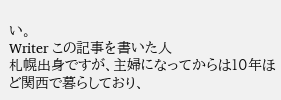い。
Writer この記事を書いた人
札幌出身ですが、主婦になってからは10年ほど関西で暮らしており、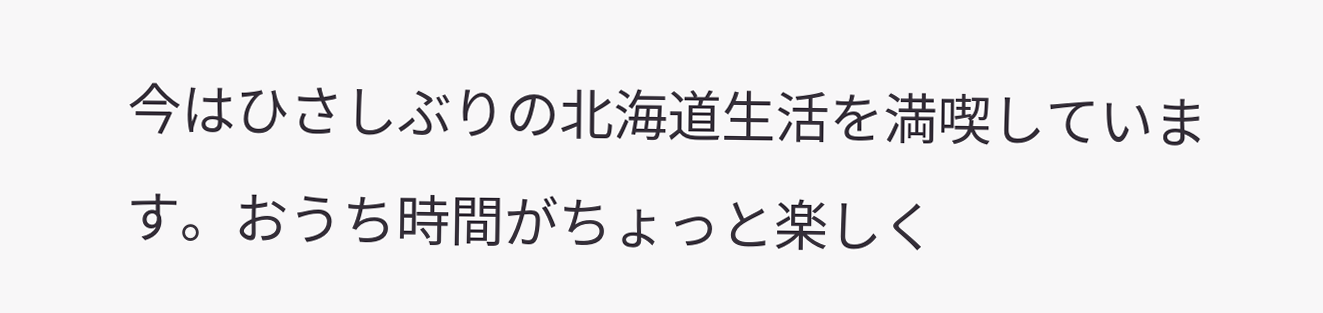今はひさしぶりの北海道生活を満喫しています。おうち時間がちょっと楽しく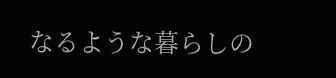なるような暮らしの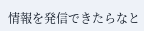情報を発信できたらなと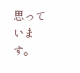思っています。